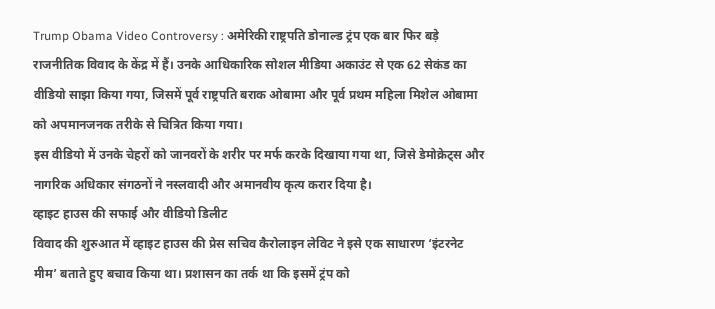Trump Obama Video Controversy : अमेरिकी राष्ट्रपति डोनाल्ड ट्रंप एक बार फिर बड़े राजनीतिक विवाद के केंद्र में हैं। उनके आधिकारिक सोशल मीडिया अकाउंट से एक 62 सेकंड का वीडियो साझा किया गया, जिसमें पूर्व राष्ट्रपति बराक ओबामा और पूर्व प्रथम महिला मिशेल ओबामा को अपमानजनक तरीके से चित्रित किया गया।
इस वीडियो में उनके चेहरों को जानवरों के शरीर पर मर्फ करके दिखाया गया था, जिसे डेमोक्रेट्स और नागरिक अधिकार संगठनों ने नस्लवादी और अमानवीय कृत्य करार दिया है।
व्हाइट हाउस की सफाई और वीडियो डिलीट
विवाद की शुरुआत में व्हाइट हाउस की प्रेस सचिव कैरोलाइन लेविट ने इसे एक साधारण ‘इंटरनेट मीम’ बताते हुए बचाव किया था। प्रशासन का तर्क था कि इसमें ट्रंप को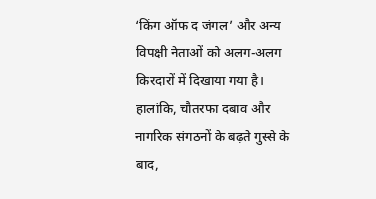‘किंग ऑफ द जंगल’ और अन्य विपक्षी नेताओं को अलग-अलग किरदारों में दिखाया गया है।
हालांकि, चौतरफा दबाव और नागरिक संगठनों के बढ़ते गुस्से के बाद,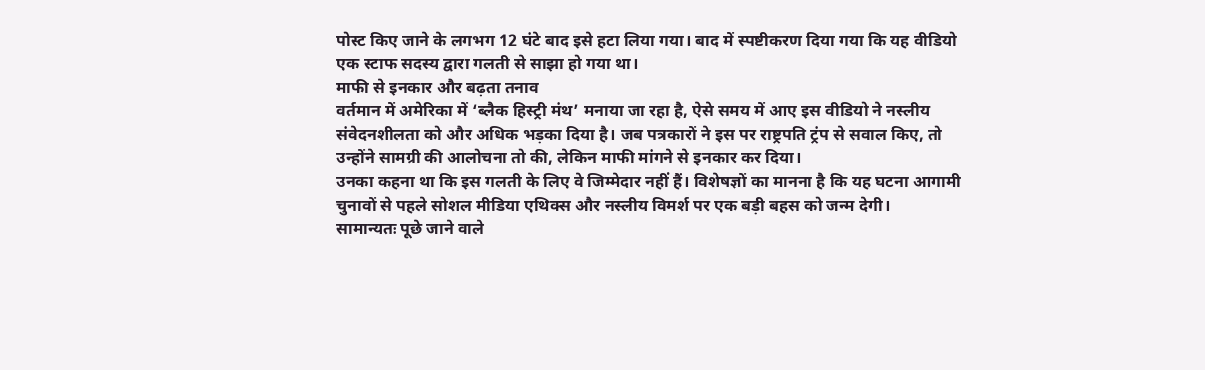पोस्ट किए जाने के लगभग 12 घंटे बाद इसे हटा लिया गया। बाद में स्पष्टीकरण दिया गया कि यह वीडियो एक स्टाफ सदस्य द्वारा गलती से साझा हो गया था।
माफी से इनकार और बढ़ता तनाव
वर्तमान में अमेरिका में ‘ब्लैक हिस्ट्री मंथ’ मनाया जा रहा है, ऐसे समय में आए इस वीडियो ने नस्लीय संवेदनशीलता को और अधिक भड़का दिया है। जब पत्रकारों ने इस पर राष्ट्रपति ट्रंप से सवाल किए, तो उन्होंने सामग्री की आलोचना तो की, लेकिन माफी मांगने से इनकार कर दिया।
उनका कहना था कि इस गलती के लिए वे जिम्मेदार नहीं हैं। विशेषज्ञों का मानना है कि यह घटना आगामी चुनावों से पहले सोशल मीडिया एथिक्स और नस्लीय विमर्श पर एक बड़ी बहस को जन्म देगी।
सामान्यतः पूछे जाने वाले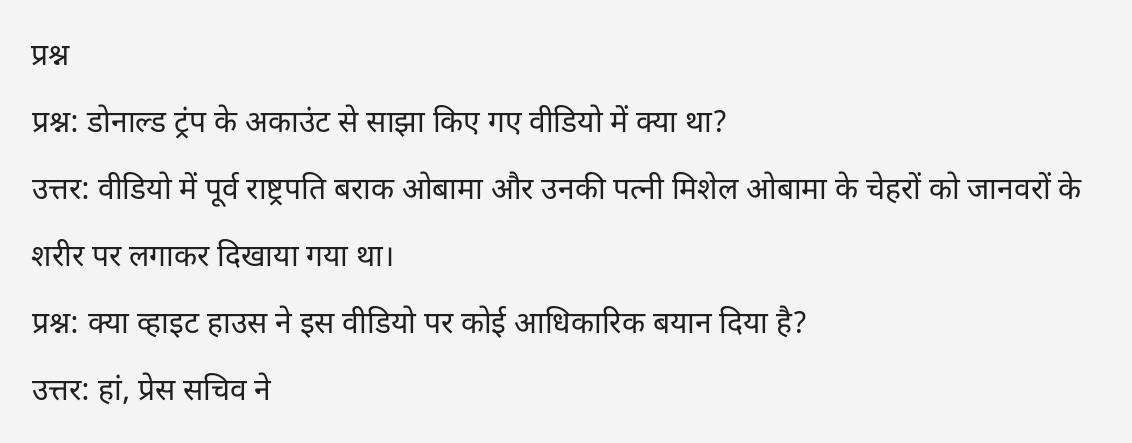प्रश्न
प्रश्न: डोनाल्ड ट्रंप के अकाउंट से साझा किए गए वीडियो में क्या था?
उत्तर: वीडियो में पूर्व राष्ट्रपति बराक ओबामा और उनकी पत्नी मिशेल ओबामा के चेहरों को जानवरों के शरीर पर लगाकर दिखाया गया था।
प्रश्न: क्या व्हाइट हाउस ने इस वीडियो पर कोई आधिकारिक बयान दिया है?
उत्तर: हां, प्रेस सचिव ने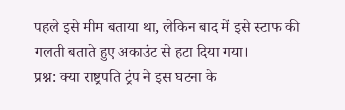पहले इसे मीम बताया था, लेकिन बाद में इसे स्टाफ की गलती बताते हुए अकाउंट से हटा दिया गया।
प्रश्न: क्या राष्ट्रपति ट्रंप ने इस घटना के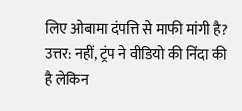लिए ओबामा दंपत्ति से माफी मांगी है?
उत्तर: नहीं, ट्रंप ने वीडियो की निंदा की है लेकिन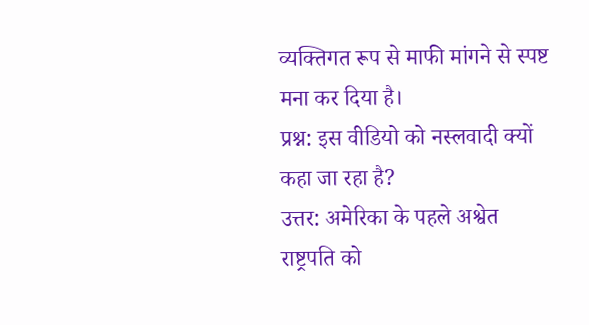व्यक्तिगत रूप से माफी मांगने से स्पष्ट मना कर दिया है।
प्रश्न: इस वीडियो को नस्लवादी क्यों कहा जा रहा है?
उत्तर: अमेरिका के पहले अश्वेत राष्ट्रपति को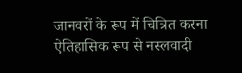जानवरों के रूप में चित्रित करना ऐतिहासिक रूप से नस्लवादी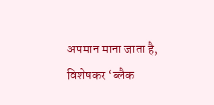अपमान माना जाता है, विशेषकर ‘ब्लैक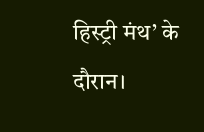हिस्ट्री मंथ’ के दौरान।